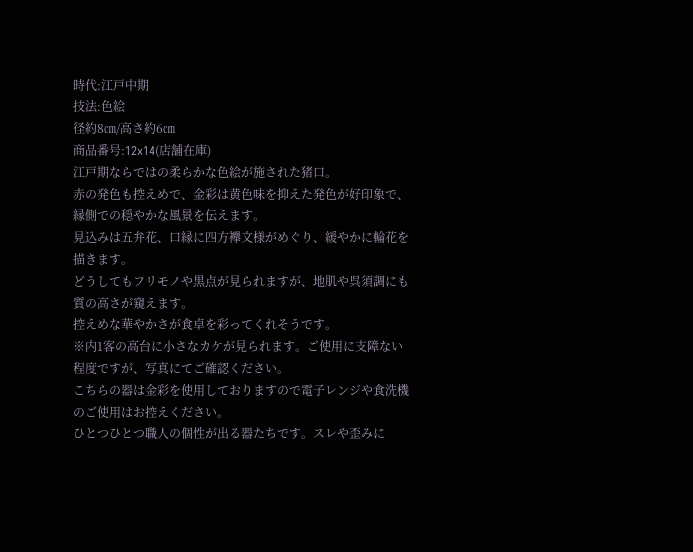時代:江戸中期
技法:色絵
径約8㎝/高さ約6㎝
商品番号:12x14(店舗在庫)
江戸期ならではの柔らかな色絵が施された猪口。
赤の発色も控えめで、金彩は黄色味を抑えた発色が好印象で、縁側での穏やかな風景を伝えます。
見込みは五弁花、口縁に四方襷文様がめぐり、緩やかに輪花を描きます。
どうしてもフリモノや黒点が見られますが、地肌や呉須調にも質の高さが窺えます。
控えめな華やかさが食卓を彩ってくれそうです。
※内1客の高台に小さなカケが見られます。ご使用に支障ない程度ですが、写真にてご確認ください。
こちらの器は金彩を使用しておりますので電子レンジや食洗機のご使用はお控えください。
ひとつひとつ職人の個性が出る器たちです。スレや歪みに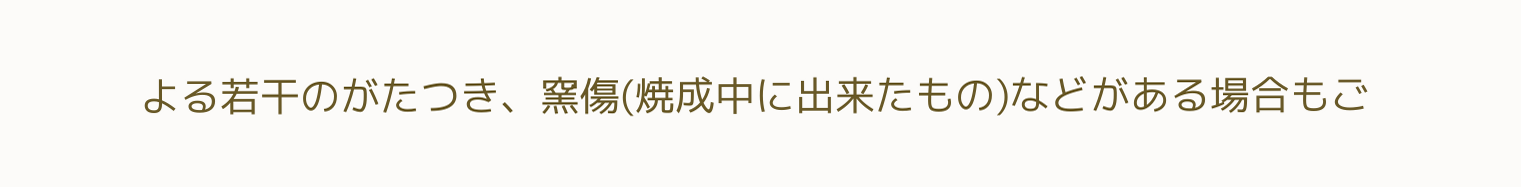よる若干のがたつき、窯傷(焼成中に出来たもの)などがある場合もご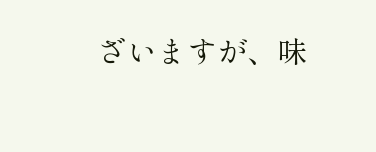ざいますが、味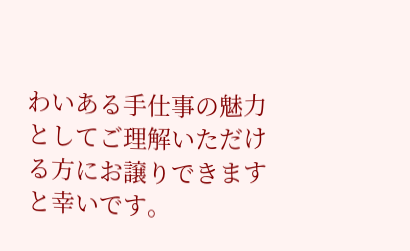わいある手仕事の魅力としてご理解いただける方にお譲りできますと幸いです。